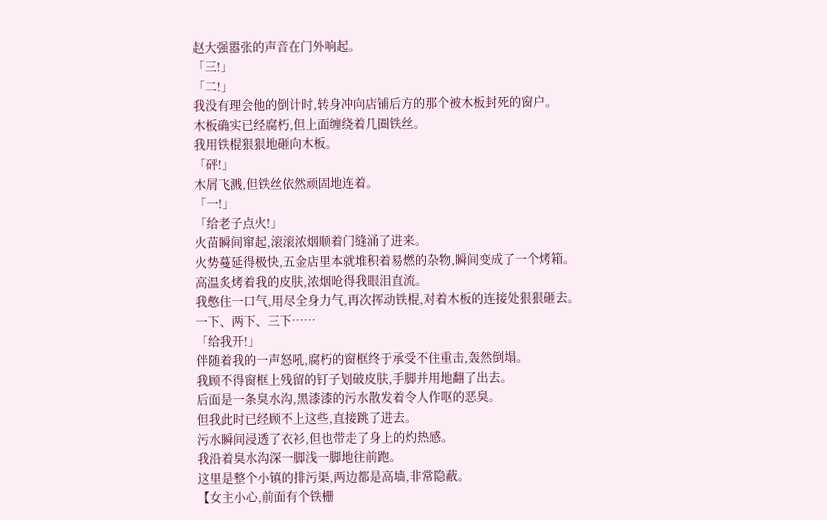赵大强嚣张的声音在门外响起。
「三!」
「二!」
我没有理会他的倒计时,转身冲向店铺后方的那个被木板封死的窗户。
木板确实已经腐朽,但上面缠绕着几圈铁丝。
我用铁棍狠狠地砸向木板。
「砰!」
木屑飞溅,但铁丝依然顽固地连着。
「一!」
「给老子点火!」
火苗瞬间窜起,滚滚浓烟顺着门缝涌了进来。
火势蔓延得极快,五金店里本就堆积着易燃的杂物,瞬间变成了一个烤箱。
高温炙烤着我的皮肤,浓烟呛得我眼泪直流。
我憋住一口气,用尽全身力气,再次挥动铁棍,对着木板的连接处狠狠砸去。
一下、两下、三下……
「给我开!」
伴随着我的一声怒吼,腐朽的窗框终于承受不住重击,轰然倒塌。
我顾不得窗框上残留的钉子划破皮肤,手脚并用地翻了出去。
后面是一条臭水沟,黑漆漆的污水散发着令人作呕的恶臭。
但我此时已经顾不上这些,直接跳了进去。
污水瞬间浸透了衣衫,但也带走了身上的灼热感。
我沿着臭水沟深一脚浅一脚地往前跑。
这里是整个小镇的排污渠,两边都是高墙,非常隐蔽。
【女主小心,前面有个铁栅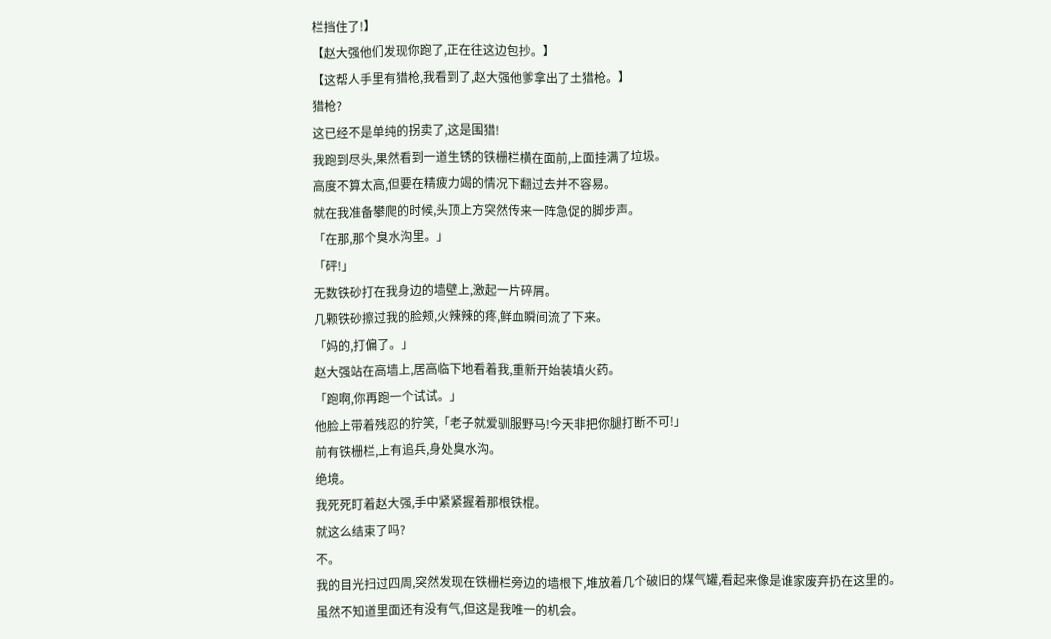栏挡住了!】
【赵大强他们发现你跑了,正在往这边包抄。】
【这帮人手里有猎枪,我看到了,赵大强他爹拿出了土猎枪。】
猎枪?
这已经不是单纯的拐卖了,这是围猎!
我跑到尽头,果然看到一道生锈的铁栅栏横在面前,上面挂满了垃圾。
高度不算太高,但要在精疲力竭的情况下翻过去并不容易。
就在我准备攀爬的时候,头顶上方突然传来一阵急促的脚步声。
「在那,那个臭水沟里。」
「砰!」
无数铁砂打在我身边的墙壁上,激起一片碎屑。
几颗铁砂擦过我的脸颊,火辣辣的疼,鲜血瞬间流了下来。
「妈的,打偏了。」
赵大强站在高墙上,居高临下地看着我,重新开始装填火药。
「跑啊,你再跑一个试试。」
他脸上带着残忍的狞笑,「老子就爱驯服野马!今天非把你腿打断不可!」
前有铁栅栏,上有追兵,身处臭水沟。
绝境。
我死死盯着赵大强,手中紧紧握着那根铁棍。
就这么结束了吗?
不。
我的目光扫过四周,突然发现在铁栅栏旁边的墙根下,堆放着几个破旧的煤气罐,看起来像是谁家废弃扔在这里的。
虽然不知道里面还有没有气,但这是我唯一的机会。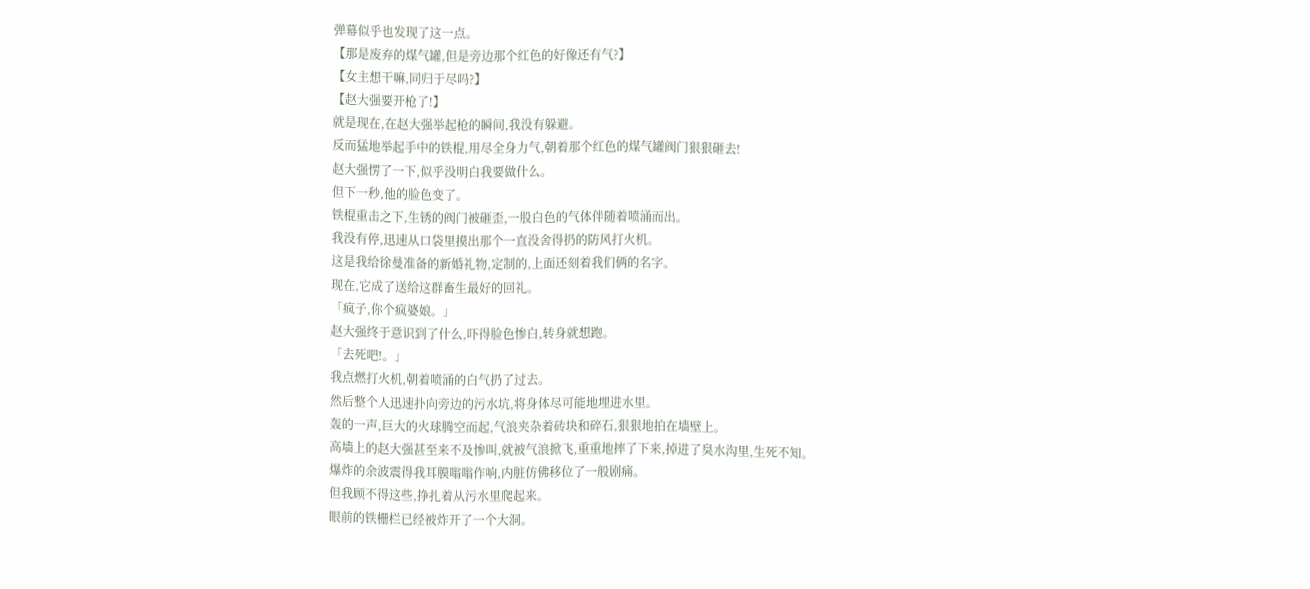弹幕似乎也发现了这一点。
【那是废弃的煤气罐,但是旁边那个红色的好像还有气?】
【女主想干嘛,同归于尽吗?】
【赵大强要开枪了!】
就是现在,在赵大强举起枪的瞬间,我没有躲避。
反而猛地举起手中的铁棍,用尽全身力气,朝着那个红色的煤气罐阀门狠狠砸去!
赵大强愣了一下,似乎没明白我要做什么。
但下一秒,他的脸色变了。
铁棍重击之下,生锈的阀门被砸歪,一股白色的气体伴随着喷涌而出。
我没有停,迅速从口袋里摸出那个一直没舍得扔的防风打火机。
这是我给徐曼准备的新婚礼物,定制的,上面还刻着我们俩的名字。
现在,它成了送给这群畜生最好的回礼。
「疯子,你个疯婆娘。」
赵大强终于意识到了什么,吓得脸色惨白,转身就想跑。
「去死吧!。」
我点燃打火机,朝着喷涌的白气扔了过去。
然后整个人迅速扑向旁边的污水坑,将身体尽可能地埋进水里。
轰的一声,巨大的火球腾空而起,气浪夹杂着砖块和碎石,狠狠地拍在墙壁上。
高墙上的赵大强甚至来不及惨叫,就被气浪掀飞,重重地摔了下来,掉进了臭水沟里,生死不知。
爆炸的余波震得我耳膜嗡嗡作响,内脏仿佛移位了一般剧痛。
但我顾不得这些,挣扎着从污水里爬起来。
眼前的铁栅栏已经被炸开了一个大洞。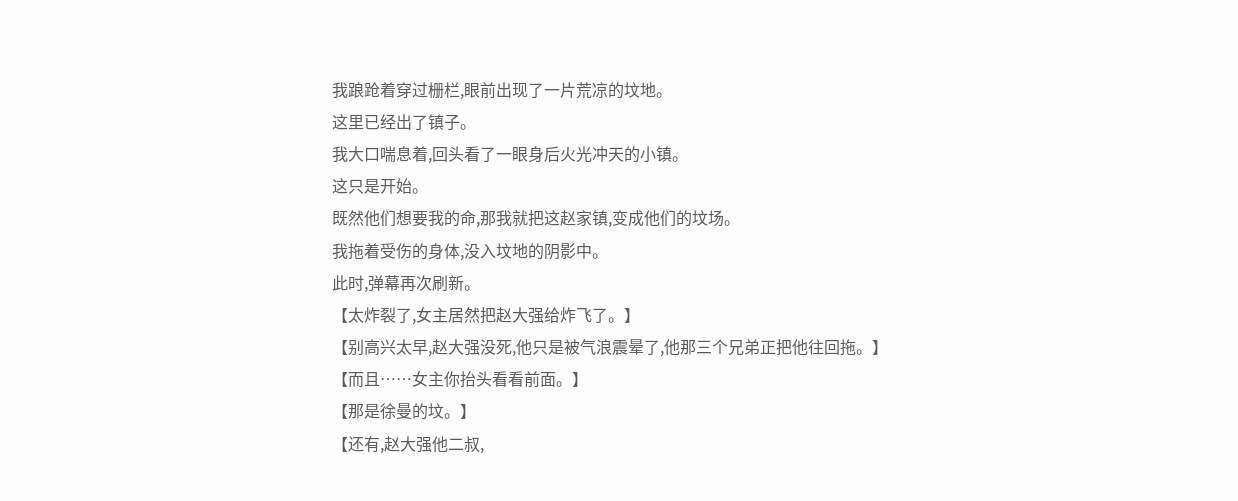我踉跄着穿过栅栏,眼前出现了一片荒凉的坟地。
这里已经出了镇子。
我大口喘息着,回头看了一眼身后火光冲天的小镇。
这只是开始。
既然他们想要我的命,那我就把这赵家镇,变成他们的坟场。
我拖着受伤的身体,没入坟地的阴影中。
此时,弹幕再次刷新。
【太炸裂了,女主居然把赵大强给炸飞了。】
【别高兴太早,赵大强没死,他只是被气浪震晕了,他那三个兄弟正把他往回拖。】
【而且……女主你抬头看看前面。】
【那是徐曼的坟。】
【还有,赵大强他二叔,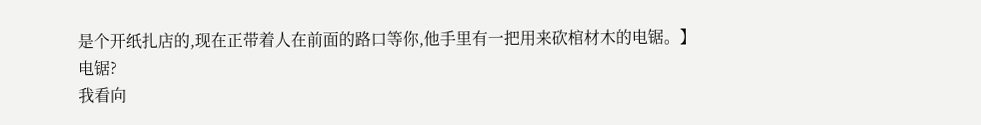是个开纸扎店的,现在正带着人在前面的路口等你,他手里有一把用来砍棺材木的电锯。】
电锯?
我看向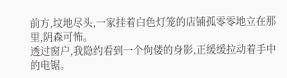前方,坟地尽头,一家挂着白色灯笼的店铺孤零零地立在那里,阴森可怖。
透过窗户,我隐约看到一个佝偻的身影,正缓缓拉动着手中的电锯。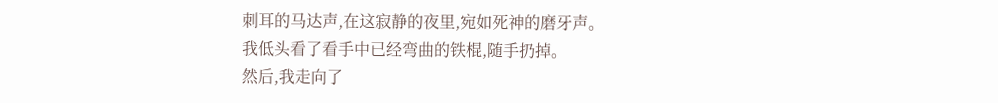刺耳的马达声,在这寂静的夜里,宛如死神的磨牙声。
我低头看了看手中已经弯曲的铁棍,随手扔掉。
然后,我走向了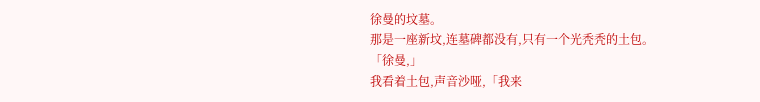徐曼的坟墓。
那是一座新坟,连墓碑都没有,只有一个光秃秃的土包。
「徐曼,」
我看着土包,声音沙哑,「我来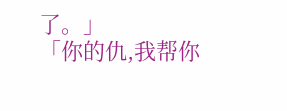了。」
「你的仇,我帮你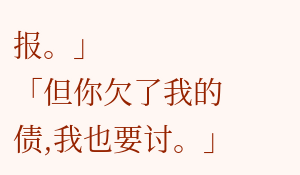报。」
「但你欠了我的债,我也要讨。」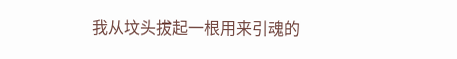我从坟头拔起一根用来引魂的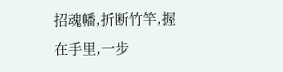招魂幡,折断竹竿,握在手里,一步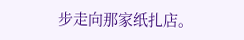步走向那家纸扎店。